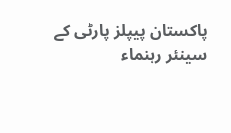پاکستان پیپلز پارٹی کے سینئر رہنماء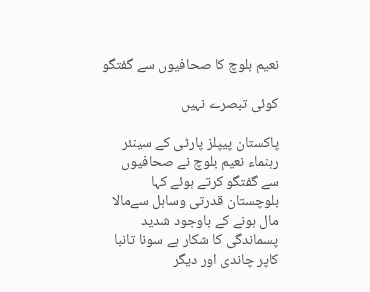نعیم بلوچ کا صحافیوں سے گفتگو

کوئی تبصرے نہیں

پاکستان پیپلز پارٹی کے سینئر رہنماء نعیم بلوچ نے صحافیوں سے گفتگو کرتے ہوئے کہا بلوچستان قدرتی وساہل سےمالا مال ہونے کے باوجود شدید پسماندگی کا شکار ہے سونا تانبا کاپر چاندی اور دیگر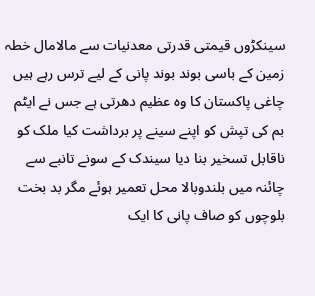سینکڑوں قیمتی قدرتی معدنیات سے مالامال خطہ زمین کے باسی بوند بوند پانی کے لیے ترس رہے ہیں چاغی پاکستان کا وہ عظیم دھرتی ہے جس نے ایٹم بم کی تپش کو اپنے سینے پر برداشت کیا ملک کو ناقابل تسخیر بنا دیا سیندک کے سونے تانبے سے چائنہ میں بلندوبالا محل تعمیر ہوئے مگر بد بخت بلوچوں کو صاف پانی کا ایک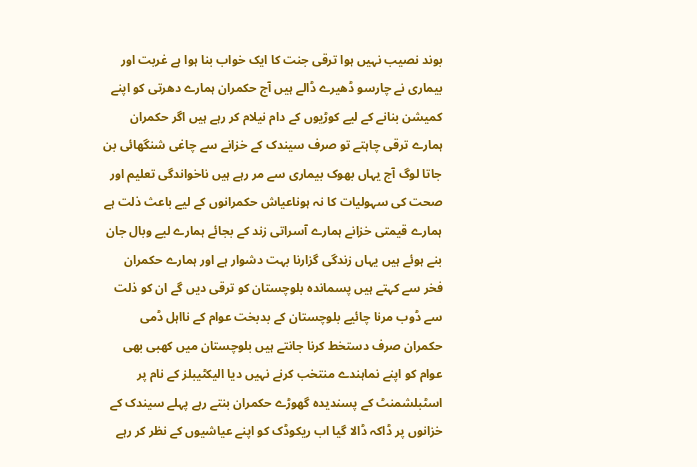بوند نصیب نہیں ہوا ترقی جنت کا ایک خواب بنا ہوا ہے غربت اور بیماری نے چارسو ڈھیرے ڈالے ہیں آج حکمران ہمارے دھرتی کو اپنے کمیشن بنانے کے لیے کوڑیوں کے دام نیلام کر رہے ہیں اگر حکمران ہمارے ترقی چاہتے تو صرف سیندک کے خزانے سے چاغی شنگھائی بن جاتا لوگ آج یہاں بھوک بیماری سے مر رہے ہیں ناخواندگی تعلیم اور صحت کی سہولیات کا نہ ہوناعیاش حکمرانوں کے لیے باعث ذلت ہے ہمارے قیمتی خزانے ہمارے آسراتی زند کے بجائے ہمارے لیے وبال جان بنے ہوئے ہیں یہاں زندگی گزارنا بہت دشوار ہے اور ہمارے حکمران فخر سے کہتے ہیں پسماندہ بلوچستان کو ترقی دیں گے ان کو ذلت سے ڈوب مرنا چائیے بلوچستان کے بدبخت عوام کے نااہل ڈمی حکمران صرف دستخط کرنا جانتے ہیں بلوچستان میں کھبی بھی عوام کو اپنے نماہندے منتخب کرنے نہیں دیا الیکٹیبلز کے نام پر اسٹبلشمنٹ کے پسندیدہ گھوڑے حکمران بنتے رہے پہلے سیندک کے خزانوں پر ڈاکہ ڈالا گیا اب ریکوڈک کو اپنے عیاشیوں کے نظر کر رہے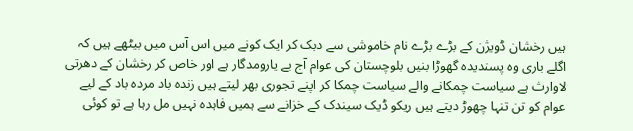ہیں رخشان ڈویژن کے بڑے بڑے نام خاموشی سے دبک کر ایک کونے میں اس آس میں بیٹھے ہیں کہ اگلے باری وہ پسندیدہ گھوڑا بنیں بلوچستان کی عوام آج بے یارومدگار ہے اور خاص کر رخشان کے دھرتی لاوارث ہے سیاست چمکانے والے سیاست چمکا کر اپنے تجوری بھر لیتے ہیں زندہ باد مردہ باد کے لیے عوام کو تن تنہا چھوڑ دیتے ہیں ریکو ڈیک سیندک کے خزانے سے ہمیں فاہدہ نہیں مل رہا ہے تو کوئی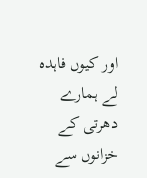اور کیوں فاہدہ لے ہمارے دھرتی کے خزانوں سے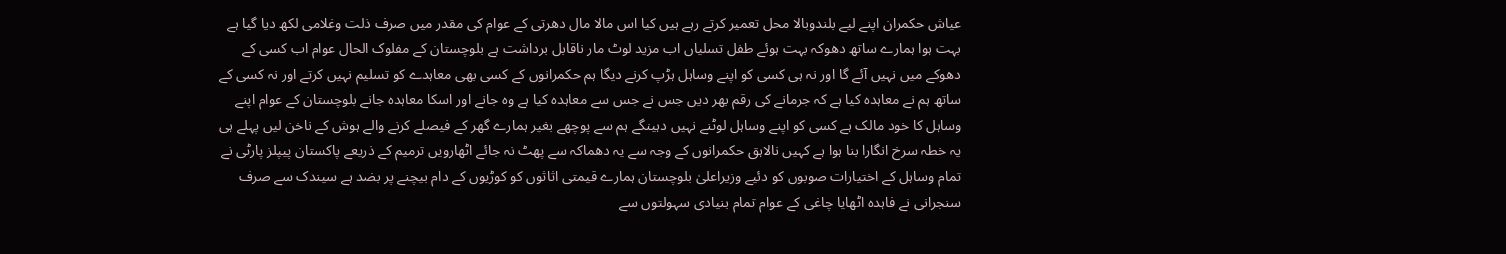عیاش حکمران اپنے لیے بلندوبالا محل تعمیر کرتے رہے ہیں کیا اس مالا مال دھرتی کے عوام کی مقدر میں صرف ذلت وغلامی لکھ دیا گیا ہے بہت ہوا ہمارے ساتھ دھوکہ بہت ہوئے طفل تسلیاں اب مزید لوٹ مار ناقابل برداشت ہے بلوچستان کے مفلوک الحال عوام اب کسی کے دھوکے میں نہیں آئے گا اور نہ ہی کسی کو اپنے وساہل ہڑپ کرنے دیگا ہم حکمرانوں کے کسی بھی معاہدے کو تسلیم نہیں کرتے اور نہ کسی کے ساتھ ہم نے معاہدہ کیا ہے کہ جرمانے کی رقم بھر دیں جس نے جس سے معاہدہ کیا ہے وہ جانے اور اسکا معاہدہ جانے بلوچستان کے عوام اپنے وساہل کا خود مالک ہے کسی کو اپنے وساہل لوٹنے نہیں دہینگے ہم سے پوچھے بغیر ہمارے گھر کے فیصلے کرنے والے ہوش کے ناخن لیں پہلے ہی یہ خطہ سرخ انگارا بنا ہوا ہے کہیں نالاہق حکمرانوں کے وجہ سے یہ دھماکہ سے پھٹ نہ جائے اٹھارویں ترمیم کے ذریعے پاکستان پیپلز پارٹی نے تمام وساہل کے اختیارات صوبوں کو دئیے وزیراعلیٰ بلوچستان ہمارے قیمتی اثاثوں کو کوڑیوں کے دام بیچنے پر بضد ہے سیندک سے صرف سنجرانی نے فاہدہ اٹھایا چاغی کے عوام تمام بنیادی سہولتوں سے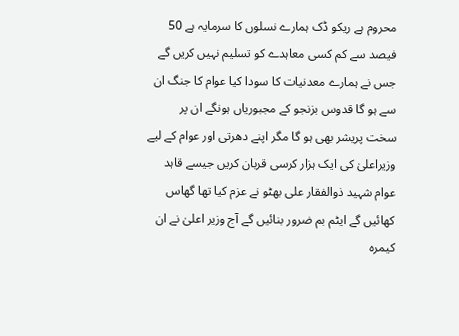محروم ہے ریکو ڈک ہمارے نسلوں کا سرمایہ ہے 50 فیصد سے کم کسی معاہدے کو تسلیم نہیں کریں گے جس نے ہمارے معدنیات کا سودا کیا عوام کا جنگ ان سے ہو گا قدوس بزنجو کے مجبوریاں ہونگے ان پر سخت پریشر بھی ہو گا مگر اپنے دھرتی اور عوام کے لیے وزیراعلیٰ کی ایک ہزار کرسی قربان کریں جیسے قاہد عوام شہید ذوالفقار علی بھٹو نے عزم کیا تھا گھاس کھائیں گے ایٹم بم ضرور بنائیں گے آج وزیر اعلیٰ نے ان کیمرہ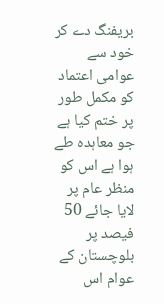بریفنگ دے کر خود سے عوامی اعتماد کو مکمل طور پر ختم کیا ہے جو معاہدہ طے ہوا ہے اس کو منظر عام پر لایا جائے 50 فیصد پر بلوچستان کے عوام اس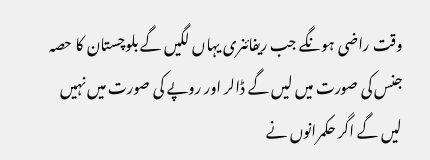وقت راضی ہونگے جب ریفائنری یہاں لگیں گے بلوچستان کا حصہ جنس کی صورت میں لیں گے ڈالر اور روپے کی صورت میں نہیں لیں گے اگر حکمرانوں نے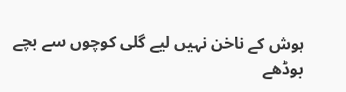ہوش کے ناخن نہیں لیے گلی کوچوں سے بچے بوڈھے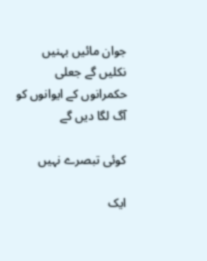جوان مائیں بہنیں نکلیں گے جعلی حکمرانوں کے ایوانوں کو آگ لگا دیں گے

کوئی تبصرے نہیں

ایک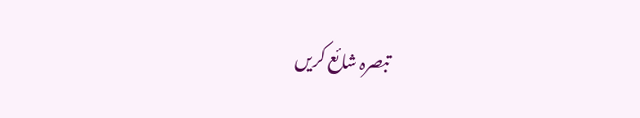تبصرہ شائع کریں